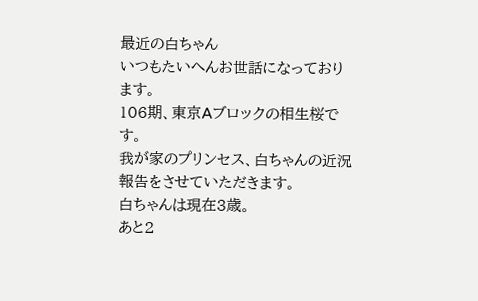最近の白ちゃん
いつもたいへんお世話になっております。
106期、東京Aブロックの相生桜です。
我が家のプリンセス、白ちゃんの近況報告をさせていただきます。
白ちゃんは現在3歳。
あと2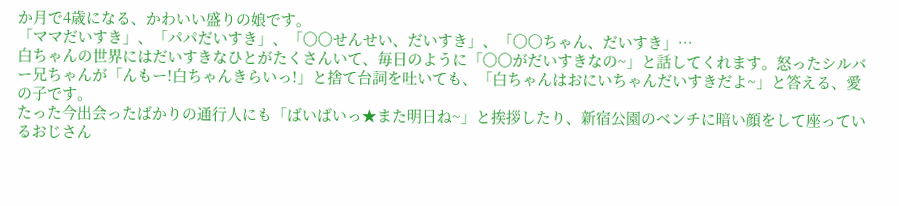か月で4歳になる、かわいい盛りの娘です。
「ママだいすき」、「パパだいすき」、「〇〇せんせい、だいすき」、「〇〇ちゃん、だいすき」…
白ちゃんの世界にはだいすきなひとがたくさんいて、毎日のように「〇〇がだいすきなの~」と話してくれます。怒ったシルバー兄ちゃんが「んもー!白ちゃんきらいっ!」と捨て台詞を吐いても、「白ちゃんはおにいちゃんだいすきだよ~」と答える、愛の子です。
たった今出会ったばかりの通行人にも「ばいばいっ★また明日ね~」と挨拶したり、新宿公園のベンチに暗い顔をして座っているおじさん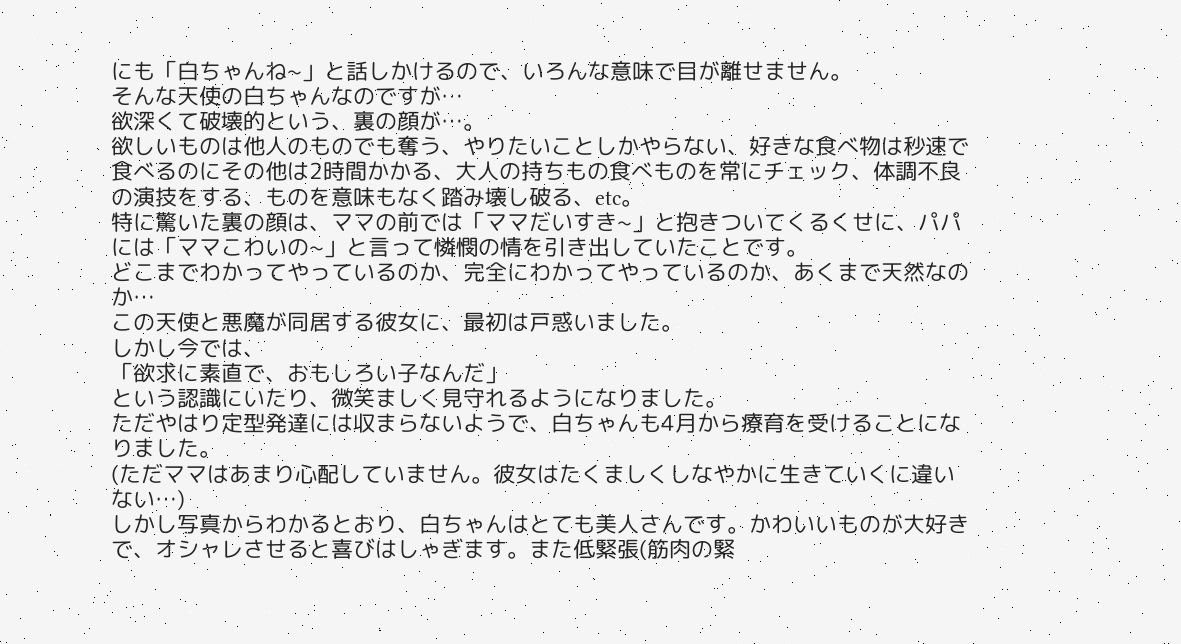にも「白ちゃんね~」と話しかけるので、いろんな意味で目が離せません。
そんな天使の白ちゃんなのですが…
欲深くて破壊的という、裏の顔が…。
欲しいものは他人のものでも奪う、やりたいことしかやらない、好きな食べ物は秒速で食べるのにその他は2時間かかる、大人の持ちもの食べものを常にチェック、体調不良の演技をする、ものを意味もなく踏み壊し破る、etc。
特に驚いた裏の顔は、ママの前では「ママだいすき~」と抱きついてくるくせに、パパには「ママこわいの~」と言って憐憫の情を引き出していたことです。
どこまでわかってやっているのか、完全にわかってやっているのか、あくまで天然なのか…
この天使と悪魔が同居する彼女に、最初は戸惑いました。
しかし今では、
「欲求に素直で、おもしろい子なんだ」
という認識にいたり、微笑ましく見守れるようになりました。
ただやはり定型発達には収まらないようで、白ちゃんも4月から療育を受けることになりました。
(ただママはあまり心配していません。彼女はたくましくしなやかに生きていくに違いない…)
しかし写真からわかるとおり、白ちゃんはとても美人さんです。かわいいものが大好きで、オシャレさせると喜びはしゃぎます。また低緊張(筋肉の緊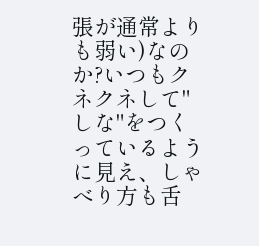張が通常よりも弱い)なのか?いつもクネクネして"しな"をつくっているように見え、しゃべり方も舌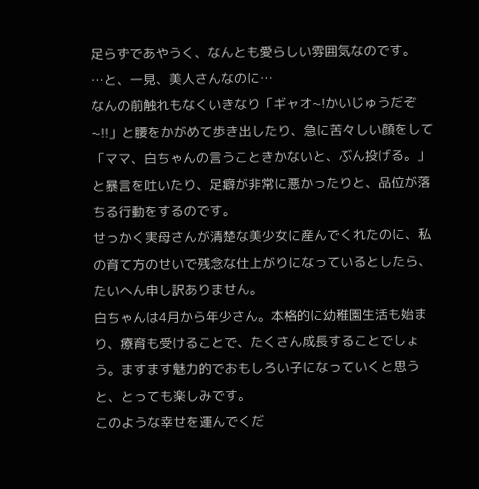足らずであやうく、なんとも愛らしい雰囲気なのです。
…と、一見、美人さんなのに…
なんの前触れもなくいきなり「ギャオ~!かいじゅうだぞ~!!」と腰をかがめて歩き出したり、急に苦々しい顔をして「ママ、白ちゃんの言うこときかないと、ぶん投げる。」と暴言を吐いたり、足癖が非常に悪かったりと、品位が落ちる行動をするのです。
せっかく実母さんが清楚な美少女に産んでくれたのに、私の育て方のせいで残念な仕上がりになっているとしたら、たいへん申し訳ありません。
白ちゃんは4月から年少さん。本格的に幼稚園生活も始まり、療育も受けることで、たくさん成長することでしょう。ますます魅力的でおもしろい子になっていくと思うと、とっても楽しみです。
このような幸せを運んでくだ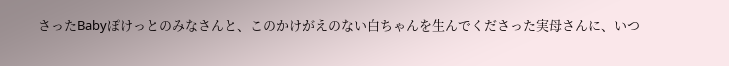さったBabyぽけっとのみなさんと、このかけがえのない白ちゃんを生んでくださった実母さんに、いつ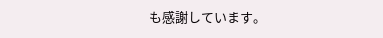も感謝しています。